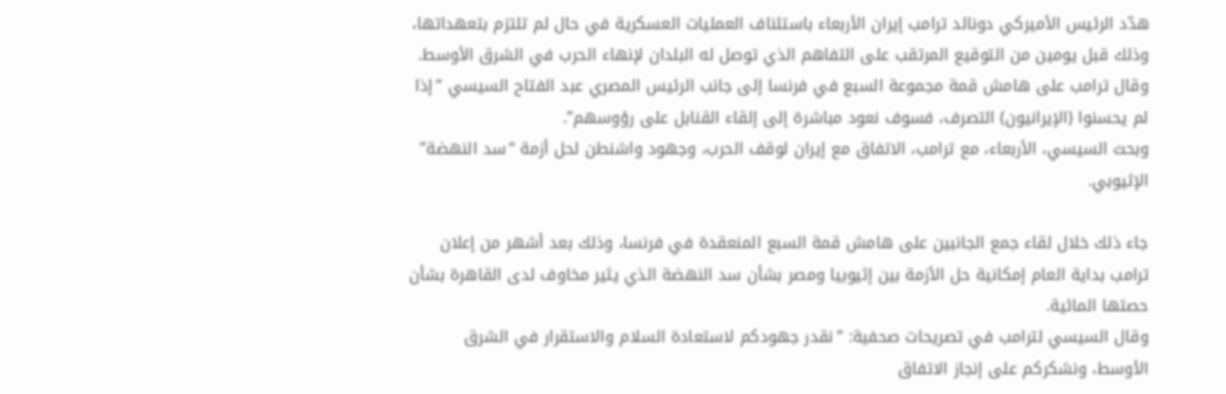هدّد الرئيس الأميركي دونالد ترامب إيران الأربعاء باستئناف العمليات العسكرية في حال لم تلتزم بتعهداتها، وذلك قبل يومين من التوقيع المرتقب على التفاهم الذي توصل له البلدان لإنهاء الحرب في الشرق الأوسط.
وقال ترامب على هامش قمة مجموعة السبع في فرنسا إلى جانب الرئيس المصري عبد الفتاح السيسي “إذا لم يحسنوا (الإيرانيون) التصرف، فسوف نعود مباشرة إلى إلقاء القنابل على رؤوسهم”.
وبحث السيسي، الأربعاء، مع ترامب، الاتفاق مع إيران لوقف الحرب، وجهود واشنطن لحل أزمة “سد النهضة” الإثيوبي.

جاء ذلك خلال لقاء جمع الجانبين على هامش قمة السبع المنعقدة في فرنسا، وذلك بعد أشهر من إعلان ترامب بداية العام إمكانية حل الأزمة بين إثيوبيا ومصر بشأن سد النهضة الذي يثير مخاوف لدى القاهرة بشأن حصتها المائية.
وقال السيسي لترامب في تصريحات صحفية: “نقدر جهودكم لاستعادة السلام والاستقرار في الشرق الأوسط، ونشكركم على إنجاز الاتفاق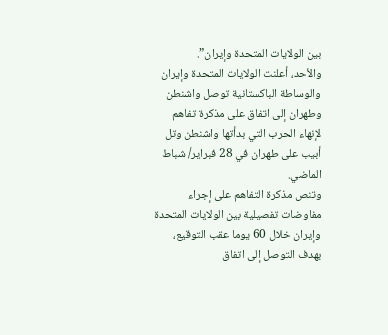بين الولايات المتحدة وإيران”.
والأحد، أعلنت الولايات المتحدة وإيران والوساطة الباكستانية توصل واشنطن وطهران إلى اتفاق على مذكرة تفاهم لإنهاء الحرب التي بدأتها واشنطن وتل أبيب على طهران في 28 فبراير/ شباط الماضي.
وتنص مذكرة التفاهم على إجراء مفاوضات تفصيلية بين الولايات المتحدة وإيران خلال 60 يوما عقب التوقيع، بهدف التوصل إلى اتفاق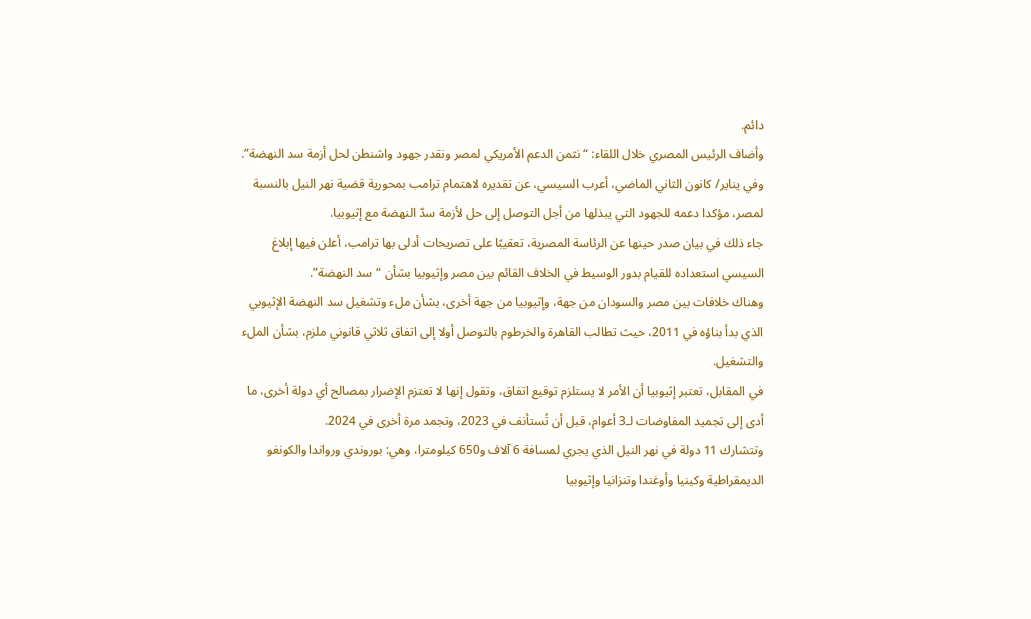دائم.
وأضاف الرئيس المصري خلال اللقاء: “نثمن الدعم الأمريكي لمصر ونقدر جهود واشنطن لحل أزمة سد النهضة”.
وفي يناير/ كانون الثاني الماضي، أعرب السيسي، عن تقديره لاهتمام ترامب بمحورية قضية نهر النيل بالنسبة لمصر، مؤكدا دعمه للجهود التي يبذلها من أجل التوصل إلى حل لأزمة سدّ النهضة مع إثيوبيا.
جاء ذلك في بيان صدر حينها عن الرئاسة المصرية، تعقيبًا على تصريحات أدلى بها ترامب، أعلن فيها إبلاغ السيسي استعداده للقيام بدور الوسيط في الخلاف القائم بين مصر وإثيوبيا بشأن “سد النهضة”.
وهناك خلافات بين مصر والسودان من جهة، وإثيوبيا من جهة أخرى، بشأن ملء وتشغيل سد النهضة الإثيوبي الذي بدأ بناؤه في 2011، حيث تطالب القاهرة والخرطوم بالتوصل أولا إلى اتفاق ثلاثي قانوني ملزم، بشأن الملء والتشغيل.
في المقابل، تعتبر إثيوبيا أن الأمر لا يستلزم توقيع اتفاق، وتقول إنها لا تعتزم الإضرار بمصالح أي دولة أخرى، ما أدى إلى تجميد المفاوضات لـ3 أعوام، قبل أن تُستأنف في 2023، وتجمد مرة أخرى في 2024.
وتتشارك 11 دولة في نهر النيل الذي يجري لمسافة 6 آلاف و650 كيلومترا، وهي: بوروندي ورواندا والكونغو الديمقراطية وكينيا وأوغندا وتنزانيا وإثيوبيا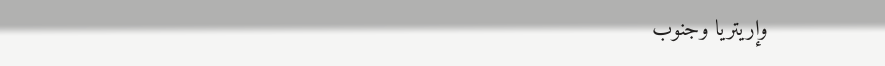وإريتريا وجنوب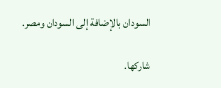السودان بالإضافة إلى السودان ومصر.

شاركها.